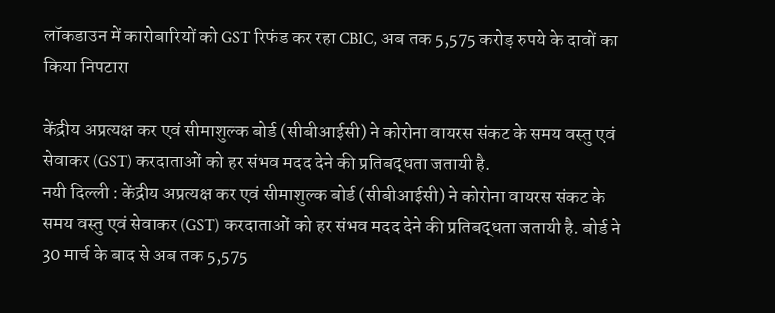लॉकडाउन में कारोबारियों को GST रिफंड कर रहा CBIC, अब तक 5,575 करोड़ रुपये के दावों का किया निपटारा

केंद्रीय अप्रत्यक्ष कर एवं सीमाशुल्क बोर्ड (सीबीआईसी) ने कोरोना वायरस संकट के समय वस्तु एवं सेवाकर (GST) करदाताओं को हर संभव मदद देने की प्रतिबद्धता जतायी है.
नयी दिल्ली : केंद्रीय अप्रत्यक्ष कर एवं सीमाशुल्क बोर्ड (सीबीआईसी) ने कोरोना वायरस संकट के समय वस्तु एवं सेवाकर (GST) करदाताओं को हर संभव मदद देने की प्रतिबद्धता जतायी है. बोर्ड ने 30 मार्च के बाद से अब तक 5,575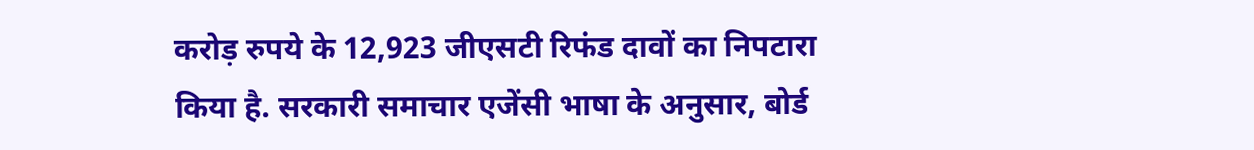करोड़ रुपये के 12,923 जीएसटी रिफंड दावों का निपटारा किया है. सरकारी समाचार एजेंसी भाषा के अनुसार, बोर्ड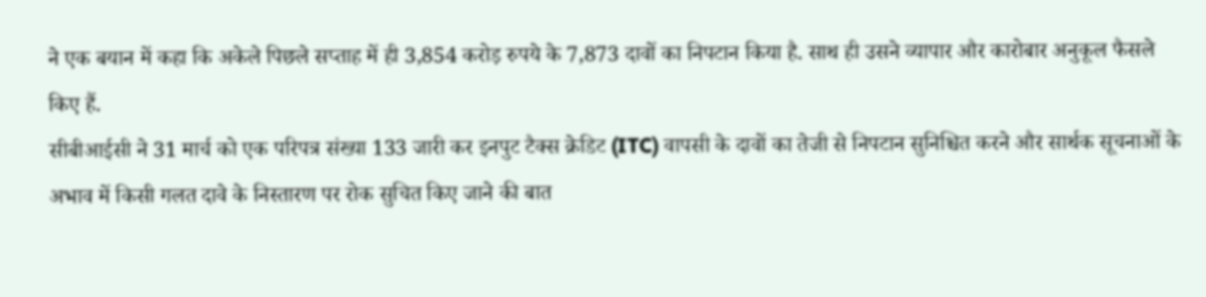ने एक बयान में कहा कि अकेले पिछले सप्ताह में ही 3,854 करोड़ रुपये के 7,873 दावों का निपटान किया है. साथ ही उसने व्यापार और कारोबार अनुकूल फैसले किए हैं.
सीबीआईसी ने 31 मार्च को एक परिपत्र संख्या 133 जारी कर इनपुट टैक्स क्रेडिट (ITC) वापसी के दावों का तेजी से निपटान सुनिश्चित करने और सार्थक सूचनाओं के अभाव में किसी गलत दावे के निस्तारण पर रोक सुचित किए जाने की बात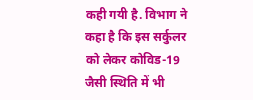कही गयी है. विभाग ने कहा है कि इस सर्कुलर को लेकर कोविड-19 जैसी स्थिति में भी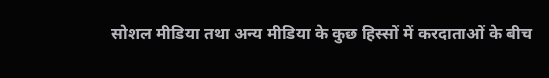सोशल मीडिया तथा अन्य मीडिया के कुछ हिस्सों में करदाताओं के बीच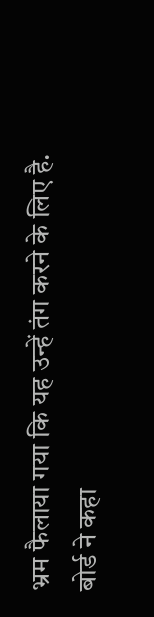भ्रम फैलाया गया कि यह उन्हें तंग करने के लिए है.
बोर्ड ने कहा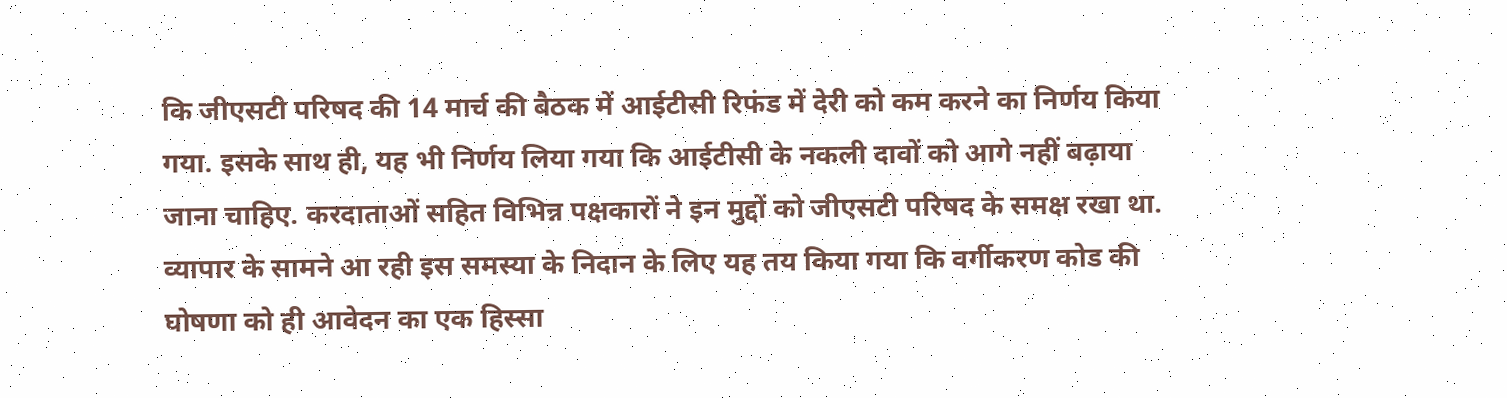कि जीएसटी परिषद की 14 मार्च की बैठक में आईटीसी रिफंड में देरी को कम करने का निर्णय किया गया. इसके साथ ही, यह भी निर्णय लिया गया कि आईटीसी के नकली दावों को आगे नहीं बढ़ाया जाना चाहिए. करदाताओं सहित विभिन्न पक्षकारों ने इन मुद्दों को जीएसटी परिषद के समक्ष रखा था. व्यापार के सामने आ रही इस समस्या के निदान के लिए यह तय किया गया कि वर्गीकरण कोड की घोषणा को ही आवेदन का एक हिस्सा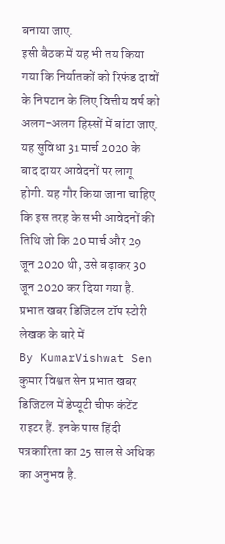बनाया जाए.
इसी बैठक में यह भी तय किया गया कि निर्यातकों को रिफंड दावों के निपटान के लिए वित्तीय वर्ष को अलग-अलग हिस्सों में बांटा जाए. यह सुविधा 31 मार्च 2020 के बाद दायर आवेदनों पर लागू होगी. यह गौर किया जाना चाहिए कि इस तरह के सभी आवेदनों की तिथि जो कि 20 मार्च और 29 जून 2020 थी, उसे बढ़ाकर 30 जून 2020 कर दिया गया है.
प्रभात खबर डिजिटल टॉप स्टोरी
लेखक के बारे में
By KumarVishwat Sen
कुमार विश्वत सेन प्रभात खबर डिजिटल में डेप्यूटी चीफ कंटेंट राइटर हैं. इनके पास हिंदी पत्रकारिता का 25 साल से अधिक का अनुभव है.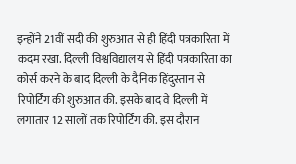इन्होंने 21वीं सदी की शुरुआत से ही हिंदी पत्रकारिता में कदम रखा. दिल्ली विश्वविद्यालय से हिंदी पत्रकारिता का कोर्स करने के बाद दिल्ली के दैनिक हिंदुस्तान से रिपोर्टिंग की शुरुआत की. इसके बाद वे दिल्ली में लगातार 12 सालों तक रिपोर्टिंग की. इस दौरान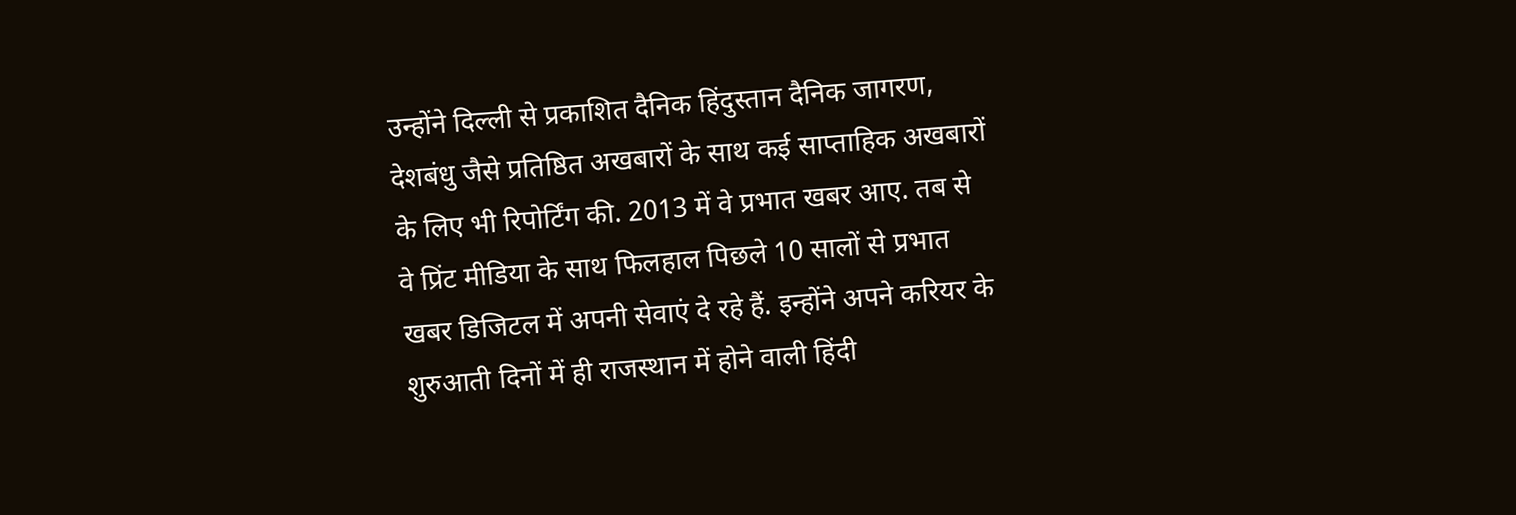उन्होंने दिल्ली से प्रकाशित दैनिक हिंदुस्तान दैनिक जागरण, देशबंधु जैसे प्रतिष्ठित अखबारों के साथ कई साप्ताहिक अखबारों के लिए भी रिपोर्टिंग की. 2013 में वे प्रभात खबर आए. तब से वे प्रिंट मीडिया के साथ फिलहाल पिछले 10 सालों से प्रभात खबर डिजिटल में अपनी सेवाएं दे रहे हैं. इन्होंने अपने करियर के शुरुआती दिनों में ही राजस्थान में होने वाली हिंदी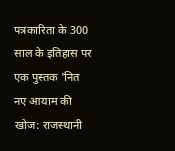पत्रकारिता के 300 साल के इतिहास पर एक पुस्तक 'नित नए आयाम की खोज: राजस्थानी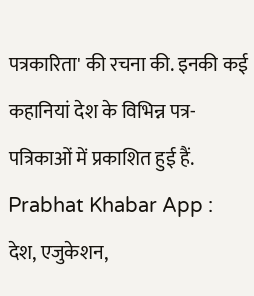पत्रकारिता' की रचना की. इनकी कई कहानियां देश के विभिन्न पत्र-पत्रिकाओं में प्रकाशित हुई हैं.
Prabhat Khabar App :
देश, एजुकेशन,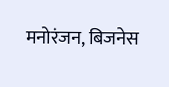मनोरंजन, बिजनेस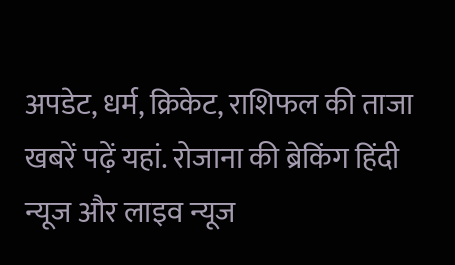अपडेट, धर्म, क्रिकेट, राशिफल की ताजा खबरें पढ़ें यहां. रोजाना की ब्रेकिंग हिंदी न्यूज और लाइव न्यूज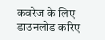कवरेज के लिए डाउनलोड करिए